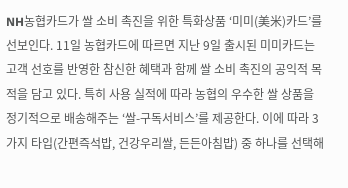NH농협카드가 쌀 소비 촉진을 위한 특화상품 ‘미미(美米)카드’를 선보인다. 11일 농협카드에 따르면 지난 9일 출시된 미미카드는 고객 선호를 반영한 참신한 혜택과 함께 쌀 소비 촉진의 공익적 목적을 담고 있다. 특히 사용 실적에 따라 농협의 우수한 쌀 상품을 정기적으로 배송해주는 ‘쌀-구독서비스’를 제공한다. 이에 따라 3가지 타입(간편즉석밥, 건강우리쌀, 든든아침밥) 중 하나를 선택해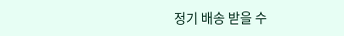정기 배송 받을 수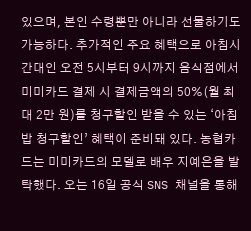있으며, 본인 수령뿐만 아니라 선물하기도 가능하다. 추가적인 주요 혜택으로 아침시간대인 오전 5시부터 9시까지 음식점에서 미미카드 결제 시 결제금액의 50%(월 최대 2만 원)를 청구할인 받을 수 있는 ‘아침밥 청구할인’ 혜택이 준비돼 있다. 농협카드는 미미카드의 모델로 배우 지예은을 발탁했다. 오는 16일 공식 SNS 채널을 통해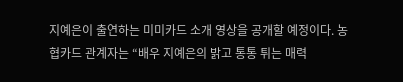지예은이 출연하는 미미카드 소개 영상을 공개할 예정이다. 농협카드 관계자는 “배우 지예은의 밝고 통통 튀는 매력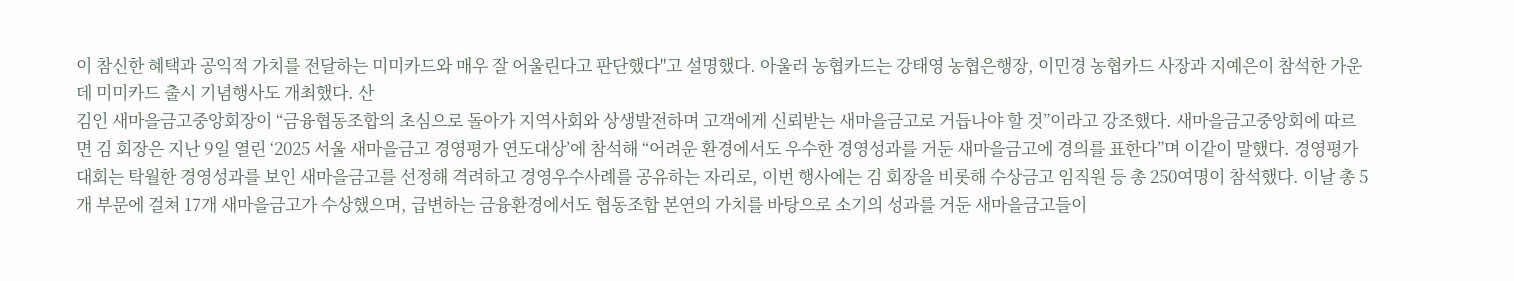이 참신한 혜택과 공익적 가치를 전달하는 미미카드와 매우 잘 어울린다고 판단했다"고 설명했다. 아울러 농협카드는 강태영 농협은행장, 이민경 농협카드 사장과 지예은이 참석한 가운데 미미카드 출시 기념행사도 개최했다. 산
김인 새마을금고중앙회장이 “금융협동조합의 초심으로 돌아가 지역사회와 상생발전하며 고객에게 신뢰받는 새마을금고로 거듭나야 할 것”이라고 강조했다. 새마을금고중앙회에 따르면 김 회장은 지난 9일 열린 ‘2025 서울 새마을금고 경영평가 연도대상’에 참석해 “어려운 환경에서도 우수한 경영성과를 거둔 새마을금고에 경의를 표한다”며 이같이 말했다. 경영평가대회는 탁월한 경영성과를 보인 새마을금고를 선정해 격려하고 경영우수사례를 공유하는 자리로, 이번 행사에는 김 회장을 비롯해 수상금고 임직원 등 총 250여명이 참석했다. 이날 총 5개 부문에 걸쳐 17개 새마을금고가 수상했으며, 급변하는 금융환경에서도 협동조합 본연의 가치를 바탕으로 소기의 성과를 거둔 새마을금고들이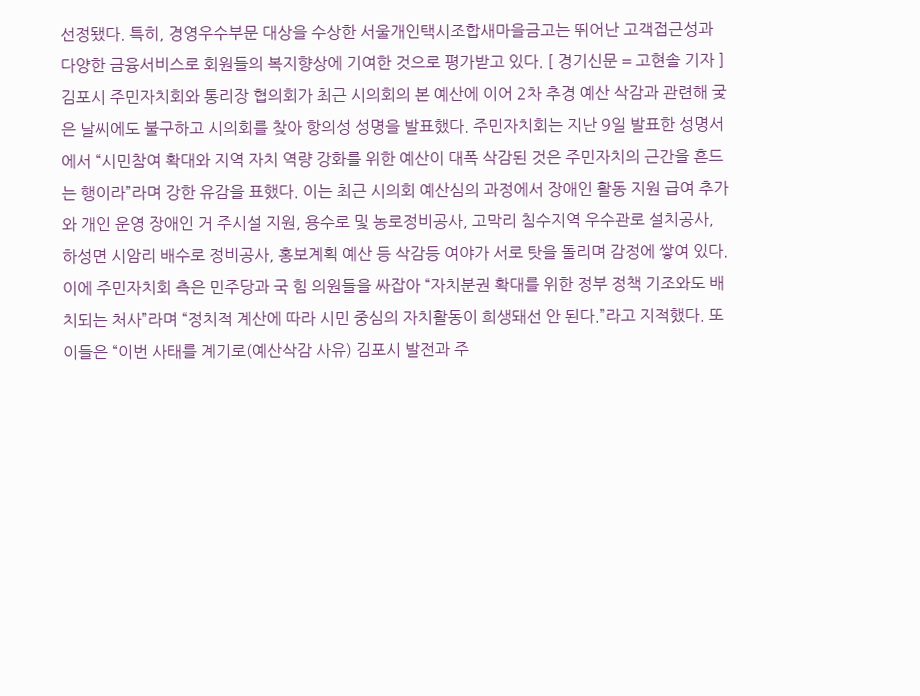선정됐다. 특히, 경영우수부문 대상을 수상한 서울개인택시조합새마을금고는 뛰어난 고객접근성과 다양한 금융서비스로 회원들의 복지향상에 기여한 것으로 평가받고 있다. [ 경기신문 = 고현솔 기자 ]
김포시 주민자치회와 통리장 협의회가 최근 시의회의 본 예산에 이어 2차 추경 예산 삭감과 관련해 궂은 날씨에도 불구하고 시의회를 찾아 항의성 성명을 발표했다. 주민자치회는 지난 9일 발표한 성명서에서 “시민참여 확대와 지역 자치 역량 강화를 위한 예산이 대폭 삭감된 것은 주민자치의 근간을 흔드는 행이라”라며 강한 유감을 표했다. 이는 최근 시의회 예산심의 과정에서 장애인 활동 지원 급여 추가와 개인 운영 장애인 거 주시설 지원, 용수로 및 농로정비공사, 고막리 침수지역 우수관로 설치공사, 하성면 시암리 배수로 정비공사, 홍보계획 예산 등 삭감등 여야가 서로 탓을 돌리며 감정에 쌓여 있다. 이에 주민자치회 측은 민주당과 국 힘 의원들을 싸잡아 “자치분권 확대를 위한 정부 정책 기조와도 배치되는 처사”라며 “정치적 계산에 따라 시민 중심의 자치활동이 희생돼선 안 된다.”라고 지적했다. 또 이들은 “이번 사태를 계기로(예산삭감 사유) 김포시 발전과 주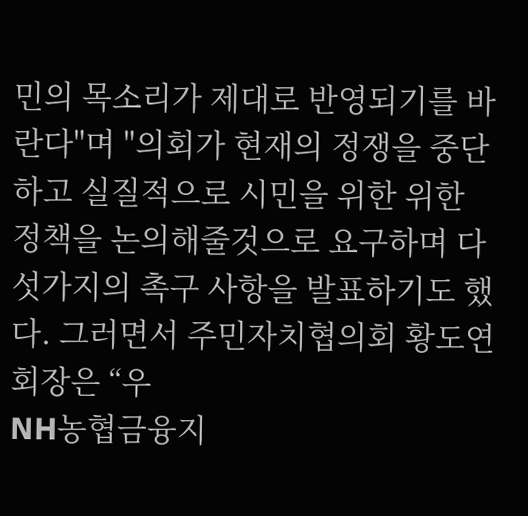민의 목소리가 제대로 반영되기를 바란다"며 "의회가 현재의 정쟁을 중단하고 실질적으로 시민을 위한 위한 정책을 논의해줄것으로 요구하며 다섯가지의 촉구 사항을 발표하기도 했다. 그러면서 주민자치협의회 황도연 회장은 “우
NH농협금융지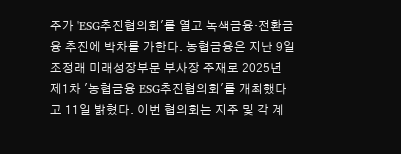주가 'ESG추진협의회'를 열고 녹색금융·전환금융 추진에 박차를 가한다. 농협금융은 지난 9일 조정래 미래성장부문 부사장 주재로 2025년 제1차 '농협금융 ESG추진협의회'를 개최했다고 11일 밝혔다. 이번 협의회는 지주 및 각 계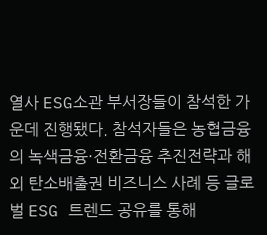열사 ESG소관 부서장들이 참석한 가운데 진행됐다. 참석자들은 농협금융의 녹색금융·전환금융 추진전략과 해외 탄소배출권 비즈니스 사례 등 글로벌 ESG 트렌드 공유를 통해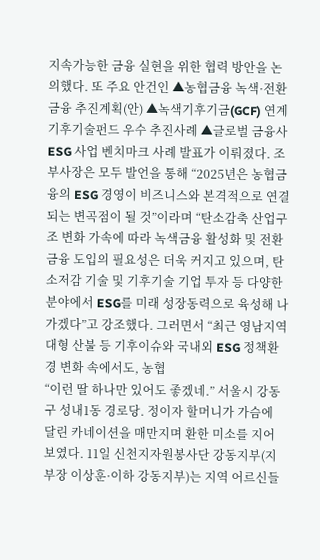지속가능한 금융 실현을 위한 협력 방안을 논의했다. 또 주요 안건인 ▲농협금융 녹색·전환금융 추진계획(안) ▲녹색기후기금(GCF) 연계 기후기술펀드 우수 추진사례 ▲글로벌 금융사 ESG 사업 벤치마크 사례 발표가 이뤄졌다. 조 부사장은 모두 발언을 통해 “2025년은 농협금융의 ESG 경영이 비즈니스와 본격적으로 연결되는 변곡점이 될 것”이라며 “탄소감축 산업구조 변화 가속에 따라 녹색금융 활성화 및 전환금융 도입의 필요성은 더욱 커지고 있으며, 탄소저감 기술 및 기후기술 기업 투자 등 다양한 분야에서 ESG를 미래 성장동력으로 육성해 나가겠다”고 강조했다. 그러면서 “최근 영남지역 대형 산불 등 기후이슈와 국내외 ESG 정책환경 변화 속에서도, 농협
“이런 딸 하나만 있어도 좋겠네.” 서울시 강동구 성내1동 경로당. 정이자 할머니가 가슴에 달린 카네이션을 매만지며 환한 미소를 지어 보였다. 11일 신천지자원봉사단 강동지부(지부장 이상훈·이하 강동지부)는 지역 어르신들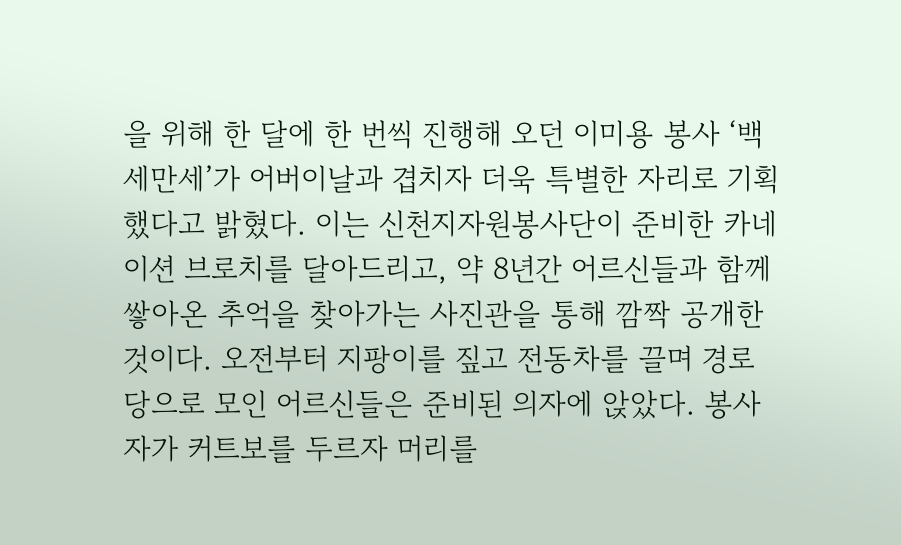을 위해 한 달에 한 번씩 진행해 오던 이미용 봉사 ‘백세만세’가 어버이날과 겹치자 더욱 특별한 자리로 기획했다고 밝혔다. 이는 신천지자원봉사단이 준비한 카네이션 브로치를 달아드리고, 약 8년간 어르신들과 함께 쌓아온 추억을 찾아가는 사진관을 통해 깜짝 공개한 것이다. 오전부터 지팡이를 짚고 전동차를 끌며 경로당으로 모인 어르신들은 준비된 의자에 앉았다. 봉사자가 커트보를 두르자 머리를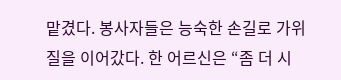맡겼다. 봉사자들은 능숙한 손길로 가위질을 이어갔다. 한 어르신은 “좀 더 시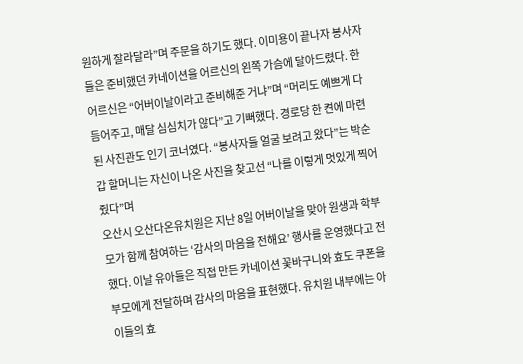원하게 잘라달라”며 주문을 하기도 했다. 이미용이 끝나자 봉사자들은 준비했던 카네이션을 어르신의 왼쪽 가슴에 달아드렸다. 한 어르신은 “어버이날이라고 준비해준 거냐”며 “머리도 예쁘게 다듬어주고, 매달 심심치가 않다”고 기뻐했다. 경로당 한 켠에 마련된 사진관도 인기 코너였다. “봉사자들 얼굴 보려고 왔다”는 박순갑 할머니는 자신이 나온 사진을 찾고선 “나를 이렇게 멋있게 찍어줬다”며
오산시 오산다온유치원은 지난 8일 어버이날을 맞아 원생과 학부모가 함께 참여하는 ‘감사의 마음을 전해요’ 행사를 운영했다고 전했다. 이날 유아들은 직접 만든 카네이션 꽃바구니와 효도 쿠폰을 부모에게 전달하며 감사의 마음을 표현했다. 유치원 내부에는 아이들의 효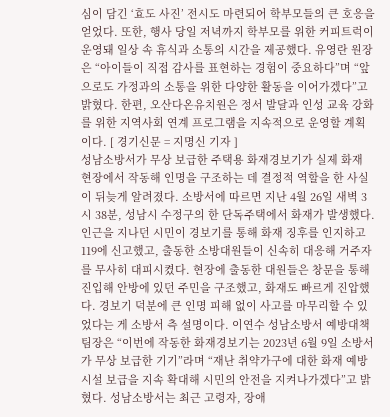심이 담긴 ‘효도 사진’ 전시도 마련되어 학부모들의 큰 호응을 얻었다. 또한, 행사 당일 저녁까지 학부모를 위한 커피트럭이 운영돼 일상 속 휴식과 소통의 시간을 제공했다. 유영란 원장은 “아이들이 직접 감사를 표현하는 경험이 중요하다”며 “앞으로도 가정과의 소통을 위한 다양한 활동을 이어가겠다”고 밝혔다. 한편, 오산다온유치원은 정서 발달과 인성 교육 강화를 위한 지역사회 연계 프로그램을 지속적으로 운영할 계획이다. [ 경기신문 = 지명신 기자 ]
성남소방서가 무상 보급한 주택용 화재경보기가 실제 화재 현장에서 작동해 인명을 구조하는 데 결정적 역할을 한 사실이 뒤늦게 알려졌다. 소방서에 따르면 지난 4월 26일 새벽 3시 38분, 성남시 수정구의 한 단독주택에서 화재가 발생했다. 인근을 지나던 시민이 경보기를 통해 화재 징후를 인지하고 119에 신고했고, 출동한 소방대원들이 신속히 대응해 거주자를 무사히 대피시켰다. 현장에 출동한 대원들은 창문을 통해 진입해 안방에 있던 주민을 구조했고, 화재도 빠르게 진압했다. 경보기 덕분에 큰 인명 피해 없이 사고를 마무리할 수 있었다는 게 소방서 측 설명이다. 이연수 성남소방서 예방대책팀장은 “이번에 작동한 화재경보기는 2023년 6월 9일 소방서가 무상 보급한 기기”라며 “재난 취약가구에 대한 화재 예방시설 보급을 지속 확대해 시민의 안전을 지켜나가겠다”고 밝혔다. 성남소방서는 최근 고령자, 장애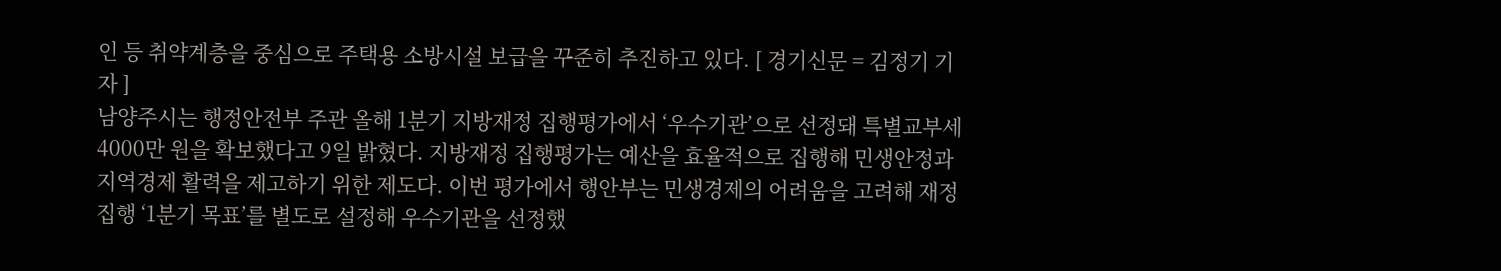인 등 취약계층을 중심으로 주택용 소방시설 보급을 꾸준히 추진하고 있다. [ 경기신문 = 김정기 기자 ]
남양주시는 행정안전부 주관 올해 1분기 지방재정 집행평가에서 ‘우수기관’으로 선정돼 특별교부세 4000만 원을 확보했다고 9일 밝혔다. 지방재정 집행평가는 예산을 효율적으로 집행해 민생안정과 지역경제 활력을 제고하기 위한 제도다. 이번 평가에서 행안부는 민생경제의 어려움을 고려해 재정집행 ‘1분기 목표’를 별도로 설정해 우수기관을 선정했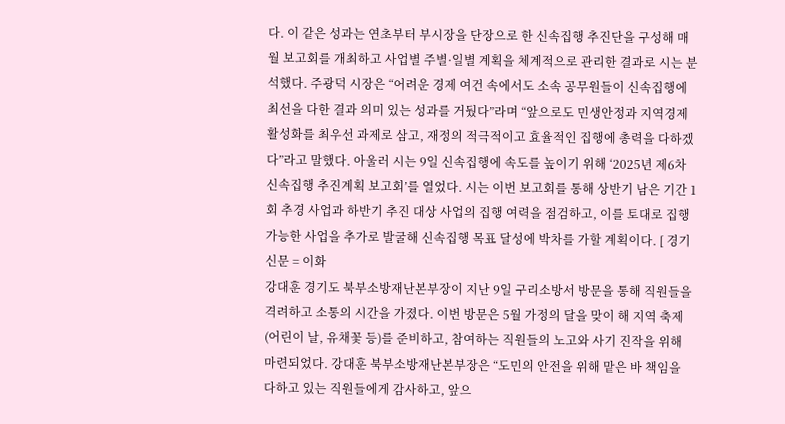다. 이 같은 성과는 연초부터 부시장을 단장으로 한 신속집행 추진단을 구성해 매월 보고회를 개최하고 사업별 주별·일별 계획을 체계적으로 관리한 결과로 시는 분석했다. 주광덕 시장은 “어려운 경제 여건 속에서도 소속 공무원들이 신속집행에 최선을 다한 결과 의미 있는 성과를 거뒀다”라며 “앞으로도 민생안정과 지역경제 활성화를 최우선 과제로 삼고, 재정의 적극적이고 효율적인 집행에 총력을 다하겠다”라고 말했다. 아울러 시는 9일 신속집행에 속도를 높이기 위해 ‘2025년 제6차 신속집행 추진계획 보고회’를 열었다. 시는 이번 보고회를 통해 상반기 남은 기간 1회 추경 사업과 하반기 추진 대상 사업의 집행 여력을 점검하고, 이를 토대로 집행 가능한 사업을 추가로 발굴해 신속집행 목표 달성에 박차를 가할 계획이다. [ 경기신문 = 이화
강대훈 경기도 북부소방재난본부장이 지난 9일 구리소방서 방문을 통해 직원들을 격려하고 소통의 시간을 가졌다. 이번 방문은 5월 가정의 달을 맞이 해 지역 축제(어린이 날, 유채꽃 등)를 준비하고, 참여하는 직원들의 노고와 사기 진작을 위해 마련되었다. 강대훈 북부소방재난본부장은 “도민의 안전을 위해 맡은 바 책임을 다하고 있는 직원들에게 감사하고, 앞으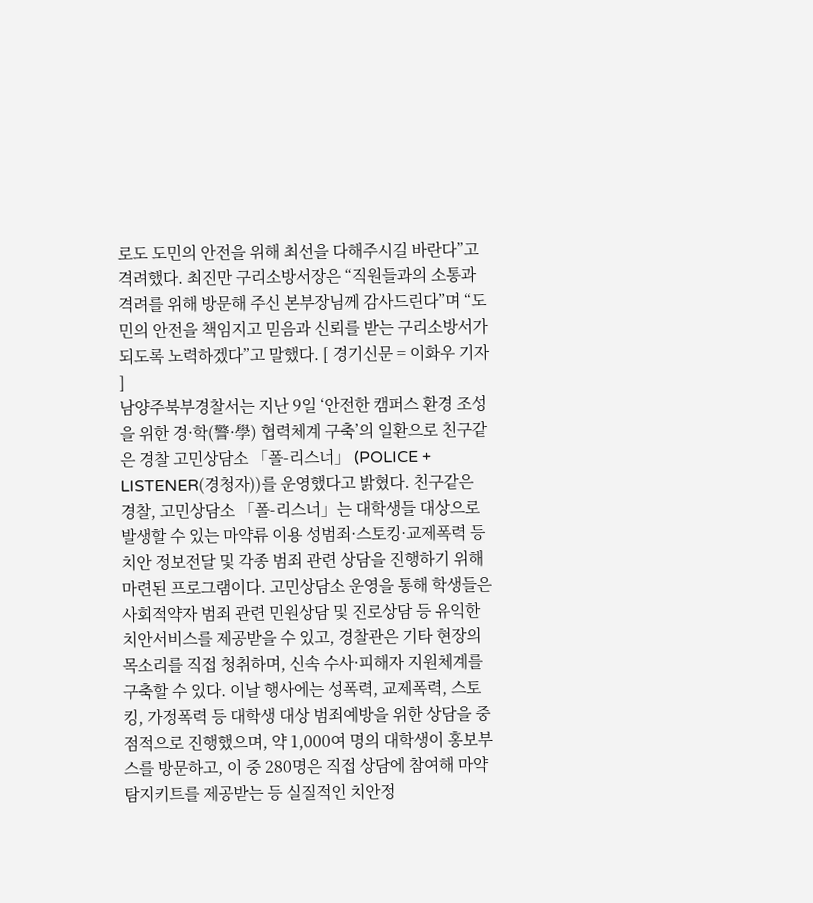로도 도민의 안전을 위해 최선을 다해주시길 바란다”고 격려했다. 최진만 구리소방서장은 “직원들과의 소통과 격려를 위해 방문해 주신 본부장님께 감사드린다”며 “도민의 안전을 책임지고 믿음과 신뢰를 받는 구리소방서가 되도록 노력하겠다”고 말했다. [ 경기신문 = 이화우 기자 ]
남양주북부경찰서는 지난 9일 ‘안전한 캠퍼스 환경 조성을 위한 경·학(警·學) 협력체계 구축’의 일환으로 친구같은 경찰 고민상담소 「폴-리스너」 (POLICE + LISTENER(경청자))를 운영했다고 밝혔다. 친구같은 경찰, 고민상담소 「폴-리스너」는 대학생들 대상으로 발생할 수 있는 마약류 이용 성범죄·스토킹·교제폭력 등 치안 정보전달 및 각종 범죄 관련 상담을 진행하기 위해 마련된 프로그램이다. 고민상담소 운영을 통해 학생들은 사회적약자 범죄 관련 민원상담 및 진로상담 등 유익한 치안서비스를 제공받을 수 있고, 경찰관은 기타 현장의 목소리를 직접 청취하며, 신속 수사·피해자 지원체계를 구축할 수 있다. 이날 행사에는 성폭력, 교제폭력, 스토킹, 가정폭력 등 대학생 대상 범죄예방을 위한 상담을 중점적으로 진행했으며, 약 1,000여 명의 대학생이 홍보부스를 방문하고, 이 중 280명은 직접 상담에 참여해 마약탐지키트를 제공받는 등 실질적인 치안정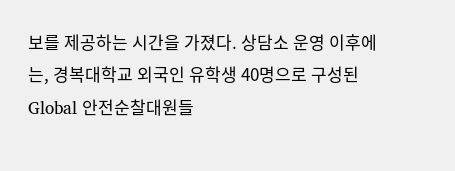보를 제공하는 시간을 가졌다. 상담소 운영 이후에는, 경복대학교 외국인 유학생 40명으로 구성된 Global 안전순찰대원들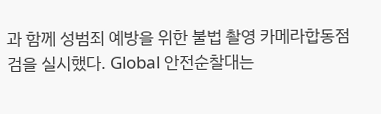과 함께 성범죄 예방을 위한 불법 촬영 카메라합동점검을 실시했다. Global 안전순찰대는